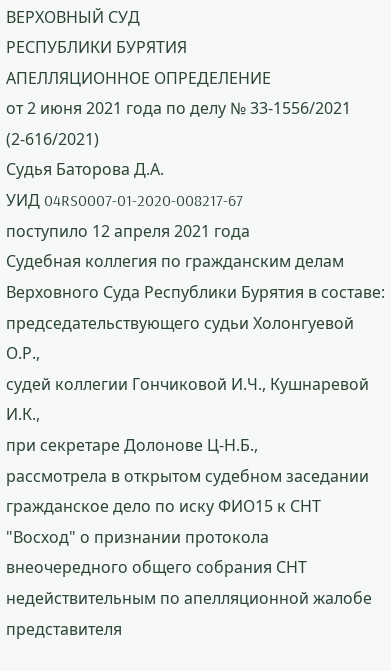ВЕРХОВНЫЙ СУД
РЕСПУБЛИКИ БУРЯТИЯ
АПЕЛЛЯЦИОННОЕ ОПРЕДЕЛЕНИЕ
от 2 июня 2021 года по делу № 33-1556/2021 (2-616/2021)
Судья Баторова Д.А.
УИД 04RS0007-01-2020-008217-67
поступило 12 апреля 2021 года
Судебная коллегия по гражданским делам Верховного Суда Республики Бурятия в составе:
председательствующего судьи Холонгуевой О.Р.,
судей коллегии Гончиковой И.Ч., Кушнаревой И.К.,
при секретаре Долонове Ц-Н.Б.,
рассмотрела в открытом судебном заседании гражданское дело по иску ФИО15 к СНТ "Восход" о признании протокола внеочередного общего собрания СНТ недействительным по апелляционной жалобе представителя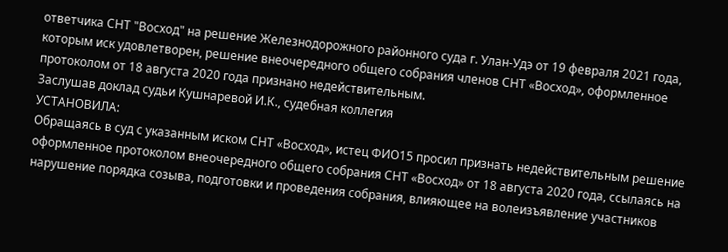ответчика СНТ "Восход" на решение Железнодорожного районного суда г. Улан-Удэ от 19 февраля 2021 года, которым иск удовлетворен, решение внеочередного общего собрания членов СНТ «Восход», оформленное протоколом от 18 августа 2020 года признано недействительным.
Заслушав доклад судьи Кушнаревой И.К., судебная коллегия
УСТАНОВИЛА:
Обращаясь в суд с указанным иском СНТ «Восход», истец ФИО15 просил признать недействительным решение оформленное протоколом внеочередного общего собрания СНТ «Восход» от 18 августа 2020 года, ссылаясь на нарушение порядка созыва, подготовки и проведения собрания, влияющее на волеизъявление участников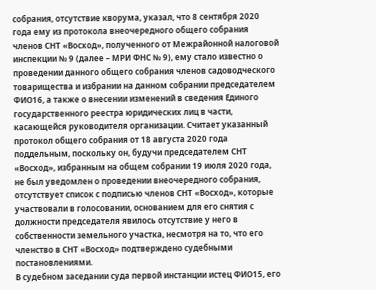собрания, отсутствие кворума, указал, что 8 сентября 2020 года ему из протокола внеочередного общего собрания членов СНТ «Восход», полученного от Межрайонной налоговой инспекции № 9 (далее – МРИ ФНС № 9), ему стало известно о проведении данного общего собрания членов садоводческого товарищества и избрании на данном собрании председателем ФИО16, а также о внесении изменений в сведения Единого государственного реестра юридических лиц в части, касающейся руководителя организации. Считает указанный протокол общего собрания от 18 августа 2020 года поддельным, поскольку он, будучи председателем СНТ «Восход», избранным на общем собрании 19 июля 2020 года, не был уведомлен о проведении внеочередного собрания, отсутствует список с подписью членов СНТ «Восход», которые участвовали в голосовании, основанием для его снятия с должности председателя явилось отсутствие у него в собственности земельного участка, несмотря на то, что его членство в СНТ «Восход» подтверждено судебными постановлениями.
В судебном заседании суда первой инстанции истец ФИО15, его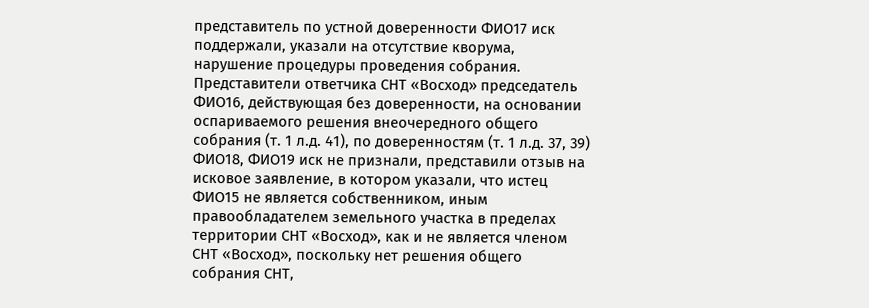представитель по устной доверенности ФИО17 иск поддержали, указали на отсутствие кворума, нарушение процедуры проведения собрания.
Представители ответчика СНТ «Восход» председатель ФИО16, действующая без доверенности, на основании оспариваемого решения внеочередного общего собрания (т. 1 л.д. 41), по доверенностям (т. 1 л.д. 37, 39) ФИО18, ФИО19 иск не признали, представили отзыв на исковое заявление, в котором указали, что истец ФИО15 не является собственником, иным правообладателем земельного участка в пределах территории СНТ «Восход», как и не является членом СНТ «Восход», поскольку нет решения общего собрания СНТ,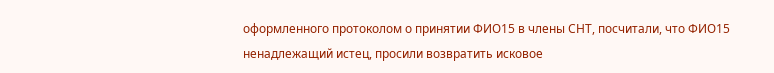оформленного протоколом о принятии ФИО15 в члены СНТ, посчитали, что ФИО15 ненадлежащий истец, просили возвратить исковое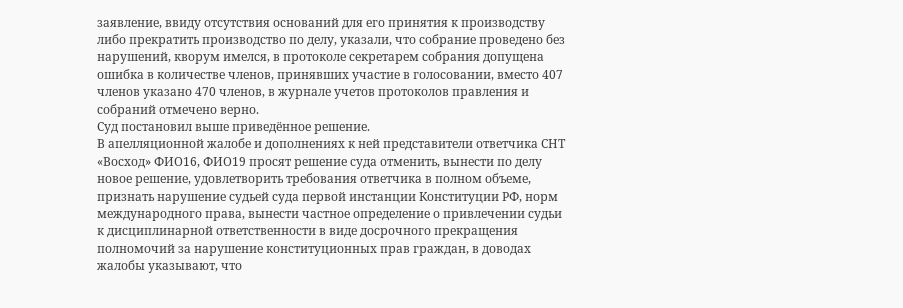заявление, ввиду отсутствия оснований для его принятия к производству либо прекратить производство по делу, указали, что собрание проведено без нарушений, кворум имелся, в протоколе секретарем собрания допущена ошибка в количестве членов, принявших участие в голосовании, вместо 407 членов указано 470 членов, в журнале учетов протоколов правления и собраний отмечено верно.
Суд постановил выше приведённое решение.
В апелляционной жалобе и дополнениях к ней представители ответчика СНТ «Восход» ФИО16, ФИО19 просят решение суда отменить, вынести по делу новое решение, удовлетворить требования ответчика в полном объеме, признать нарушение судьей суда первой инстанции Конституции РФ, норм международного права, вынести частное определение о привлечении судьи к дисциплинарной ответственности в виде досрочного прекращения полномочий за нарушение конституционных прав граждан, в доводах жалобы указывают, что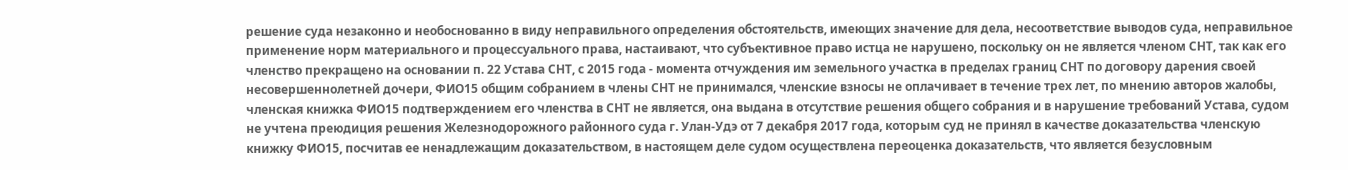решение суда незаконно и необоснованно в виду неправильного определения обстоятельств, имеющих значение для дела, несоответствие выводов суда, неправильное применение норм материального и процессуального права, настаивают, что субъективное право истца не нарушено, поскольку он не является членом СНТ, так как его членство прекращено на основании п. 22 Устава СНТ, с 2015 года - момента отчуждения им земельного участка в пределах границ СНТ по договору дарения своей несовершеннолетней дочери, ФИО15 общим собранием в члены СНТ не принимался, членские взносы не оплачивает в течение трех лет, по мнению авторов жалобы, членская книжка ФИО15 подтверждением его членства в СНТ не является, она выдана в отсутствие решения общего собрания и в нарушение требований Устава, судом не учтена преюдиция решения Железнодорожного районного суда г. Улан-Удэ от 7 декабря 2017 года, которым суд не принял в качестве доказательства членскую книжку ФИО15, посчитав ее ненадлежащим доказательством, в настоящем деле судом осуществлена переоценка доказательств, что является безусловным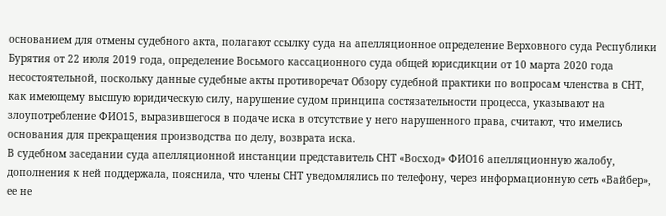основанием для отмены судебного акта, полагают ссылку суда на апелляционное определение Верховного суда Республики Бурятия от 22 июля 2019 года, определение Восьмого кассационного суда общей юрисдикции от 10 марта 2020 года несостоятельной, поскольку данные судебные акты противоречат Обзору судебной практики по вопросам членства в СНТ, как имеющему высшую юридическую силу, нарушение судом принципа состязательности процесса, указывают на злоупотребление ФИО15, выразившегося в подаче иска в отсутствие у него нарушенного права, считают, что имелись основания для прекращения производства по делу, возврата иска.
В судебном заседании суда апелляционной инстанции представитель СНТ «Восход» ФИО16 апелляционную жалобу, дополнения к ней поддержала, пояснила, что члены СНТ уведомлялись по телефону, через информационную сеть «Вайбер», ее не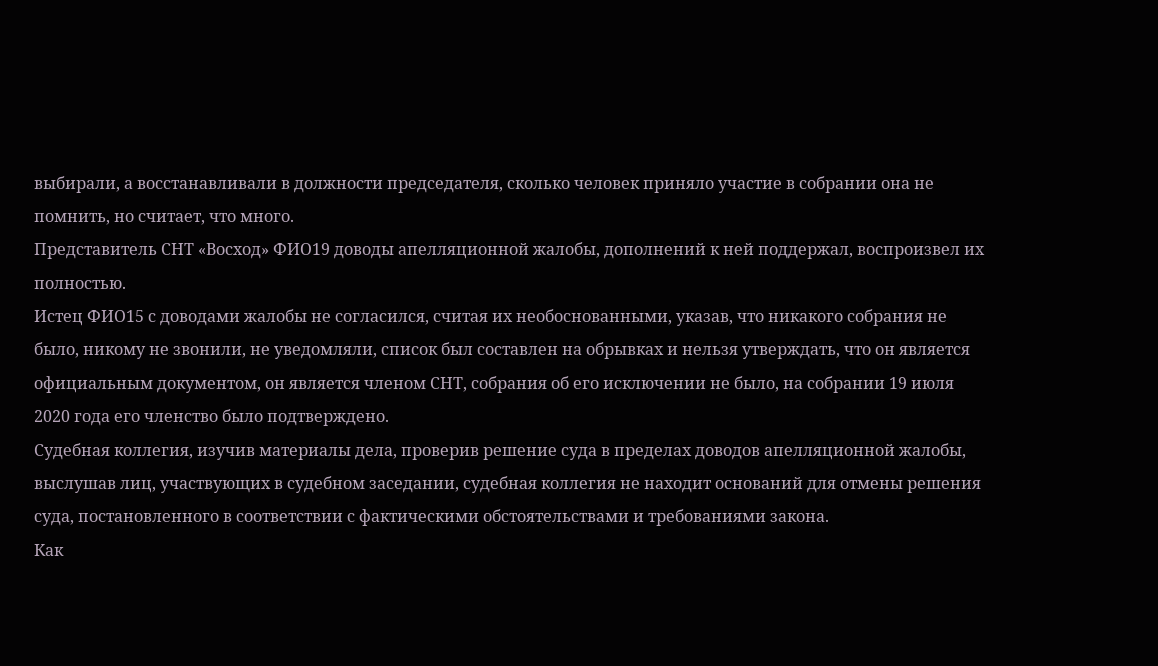выбирали, а восстанавливали в должности председателя, сколько человек приняло участие в собрании она не помнить, но считает, что много.
Представитель СНТ «Восход» ФИО19 доводы апелляционной жалобы, дополнений к ней поддержал, воспроизвел их полностью.
Истец ФИО15 с доводами жалобы не согласился, считая их необоснованными, указав, что никакого собрания не было, никому не звонили, не уведомляли, список был составлен на обрывках и нельзя утверждать, что он является официальным документом, он является членом СНТ, собрания об его исключении не было, на собрании 19 июля 2020 года его членство было подтверждено.
Судебная коллегия, изучив материалы дела, проверив решение суда в пределах доводов апелляционной жалобы, выслушав лиц, участвующих в судебном заседании, судебная коллегия не находит оснований для отмены решения суда, постановленного в соответствии с фактическими обстоятельствами и требованиями закона.
Как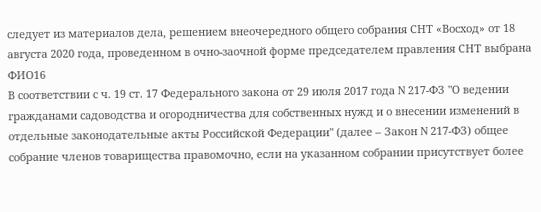следует из материалов дела, решением внеочередного общего собрания СНТ «Восход» от 18 августа 2020 года, проведенном в очно-заочной форме председателем правления СНТ выбрана ФИО16
В соответствии с ч. 19 ст. 17 Федерального закона от 29 июля 2017 года N 217-ФЗ "О ведении гражданами садоводства и огородничества для собственных нужд и о внесении изменений в отдельные законодательные акты Российской Федерации" (далее – Закон N 217-ФЗ) общее собрание членов товарищества правомочно, если на указанном собрании присутствует более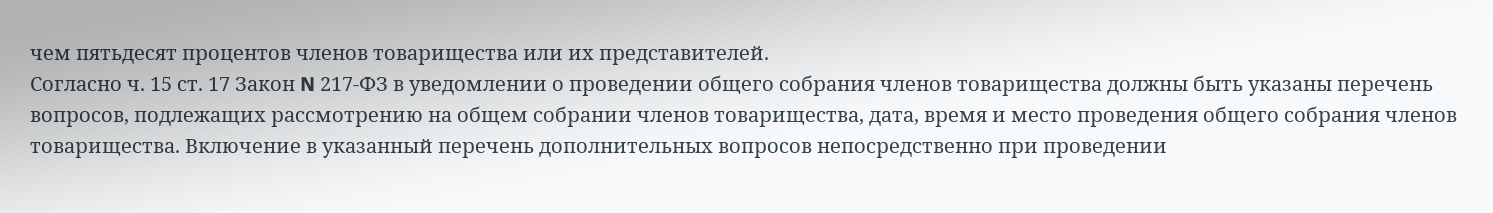чем пятьдесят процентов членов товарищества или их представителей.
Согласно ч. 15 ст. 17 Закон N 217-ФЗ в уведомлении о проведении общего собрания членов товарищества должны быть указаны перечень вопросов, подлежащих рассмотрению на общем собрании членов товарищества, дата, время и место проведения общего собрания членов товарищества. Включение в указанный перечень дополнительных вопросов непосредственно при проведении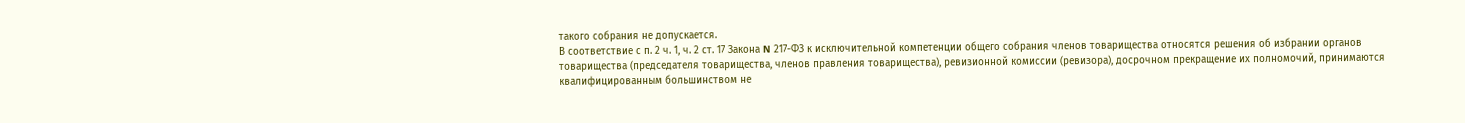такого собрания не допускается.
В соответствие с п. 2 ч. 1, ч. 2 ст. 17 Закона N 217-ФЗ к исключительной компетенции общего собрания членов товарищества относятся решения об избрании органов товарищества (председателя товарищества, членов правления товарищества), ревизионной комиссии (ревизора), досрочном прекращение их полномочий, принимаются квалифицированным большинством не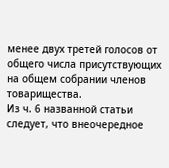менее двух третей голосов от общего числа присутствующих на общем собрании членов товарищества.
Из ч. 6 названной статьи следует, что внеочередное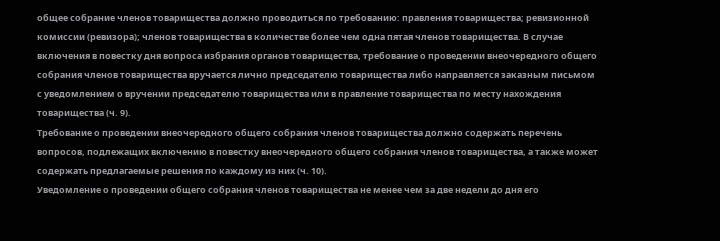общее собрание членов товарищества должно проводиться по требованию: правления товарищества; ревизионной комиссии (ревизора); членов товарищества в количестве более чем одна пятая членов товарищества. В случае включения в повестку дня вопроса избрания органов товарищества, требование о проведении внеочередного общего собрания членов товарищества вручается лично председателю товарищества либо направляется заказным письмом с уведомлением о вручении председателю товарищества или в правление товарищества по месту нахождения товарищества (ч. 9).
Требование о проведении внеочередного общего собрания членов товарищества должно содержать перечень вопросов, подлежащих включению в повестку внеочередного общего собрания членов товарищества, а также может содержать предлагаемые решения по каждому из них (ч. 10).
Уведомление о проведении общего собрания членов товарищества не менее чем за две недели до дня его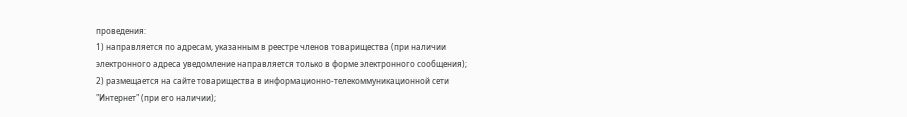проведения:
1) направляется по адресам, указанным в реестре членов товарищества (при наличии электронного адреса уведомление направляется только в форме электронного сообщения);
2) размещается на сайте товарищества в информационно-телекоммуникационной сети "Интернет" (при его наличии);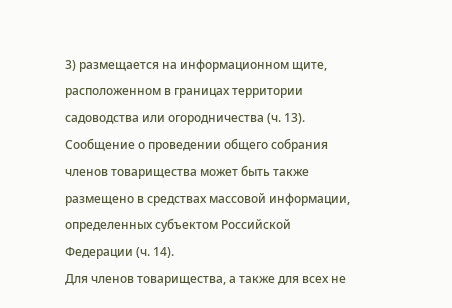3) размещается на информационном щите, расположенном в границах территории садоводства или огородничества (ч. 13).
Сообщение о проведении общего собрания членов товарищества может быть также размещено в средствах массовой информации, определенных субъектом Российской Федерации (ч. 14).
Для членов товарищества, а также для всех не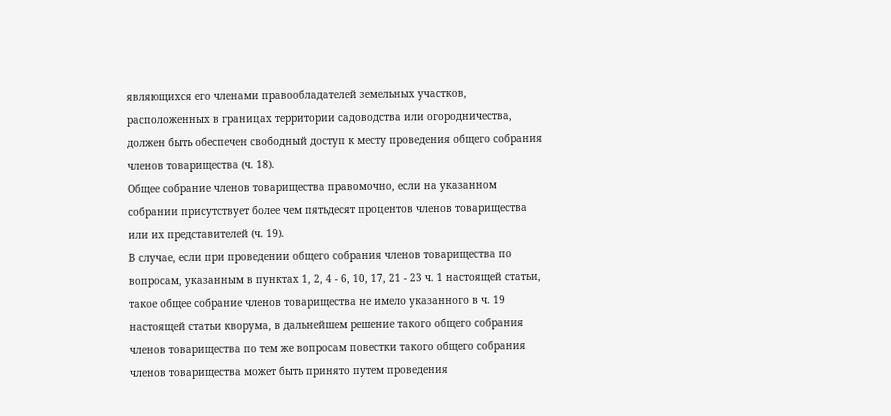являющихся его членами правообладателей земельных участков, расположенных в границах территории садоводства или огородничества, должен быть обеспечен свободный доступ к месту проведения общего собрания членов товарищества (ч. 18).
Общее собрание членов товарищества правомочно, если на указанном собрании присутствует более чем пятьдесят процентов членов товарищества или их представителей (ч. 19).
В случае, если при проведении общего собрания членов товарищества по вопросам, указанным в пунктах 1, 2, 4 - 6, 10, 17, 21 - 23 ч. 1 настоящей статьи, такое общее собрание членов товарищества не имело указанного в ч. 19 настоящей статьи кворума, в дальнейшем решение такого общего собрания членов товарищества по тем же вопросам повестки такого общего собрания членов товарищества может быть принято путем проведения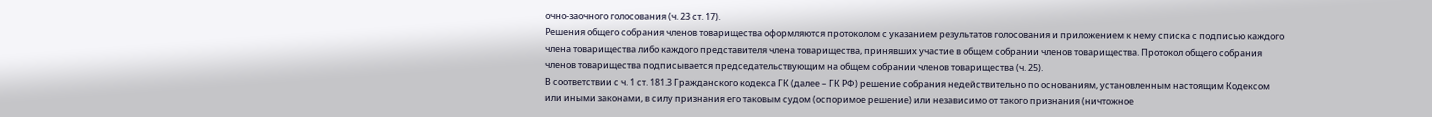очно-заочного голосования (ч. 23 ст. 17).
Решения общего собрания членов товарищества оформляются протоколом с указанием результатов голосования и приложением к нему списка с подписью каждого члена товарищества либо каждого представителя члена товарищества, принявших участие в общем собрании членов товарищества. Протокол общего собрания членов товарищества подписывается председательствующим на общем собрании членов товарищества (ч. 25).
В соответствии с ч. 1 ст. 181.3 Гражданского кодекса ГК (далее – ГК РФ) решение собрания недействительно по основаниям, установленным настоящим Кодексом или иными законами, в силу признания его таковым судом (оспоримое решение) или независимо от такого признания (ничтожное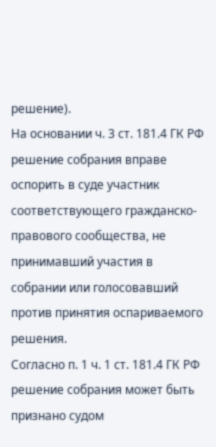решение).
На основании ч. 3 ст. 181.4 ГК РФ решение собрания вправе оспорить в суде участник соответствующего гражданско-правового сообщества, не принимавший участия в собрании или голосовавший против принятия оспариваемого решения.
Согласно п. 1 ч. 1 ст. 181.4 ГК РФ решение собрания может быть признано судом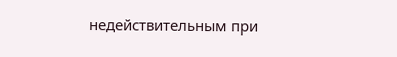недействительным при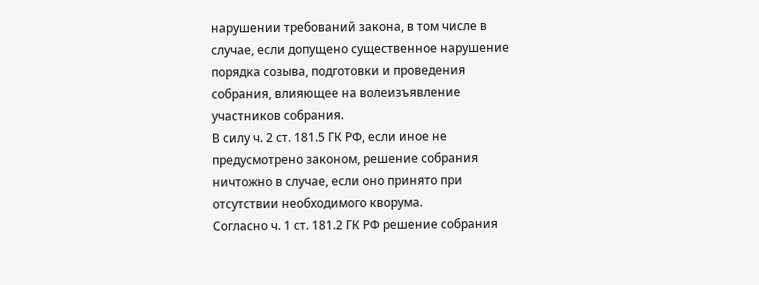нарушении требований закона, в том числе в случае, если допущено существенное нарушение порядка созыва, подготовки и проведения собрания, влияющее на волеизъявление участников собрания.
В силу ч. 2 ст. 181.5 ГК РФ, если иное не предусмотрено законом, решение собрания ничтожно в случае, если оно принято при отсутствии необходимого кворума.
Согласно ч. 1 ст. 181.2 ГК РФ решение собрания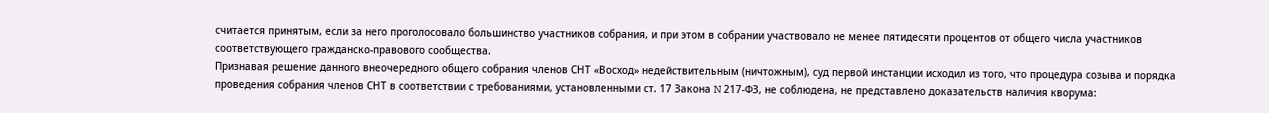считается принятым, если за него проголосовало большинство участников собрания, и при этом в собрании участвовало не менее пятидесяти процентов от общего числа участников соответствующего гражданско-правового сообщества.
Признавая решение данного внеочередного общего собрания членов СНТ «Восход» недействительным (ничтожным), суд первой инстанции исходил из того, что процедура созыва и порядка проведения собрания членов СНТ в соответствии с требованиями, установленными ст. 17 Закона N 217-ФЗ, не соблюдена, не представлено доказательств наличия кворума: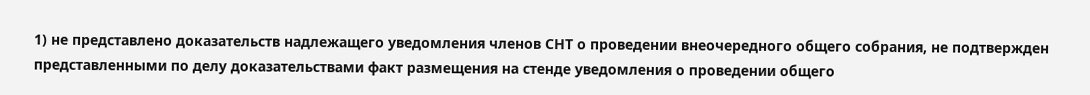1) не представлено доказательств надлежащего уведомления членов СНТ о проведении внеочередного общего собрания, не подтвержден представленными по делу доказательствами факт размещения на стенде уведомления о проведении общего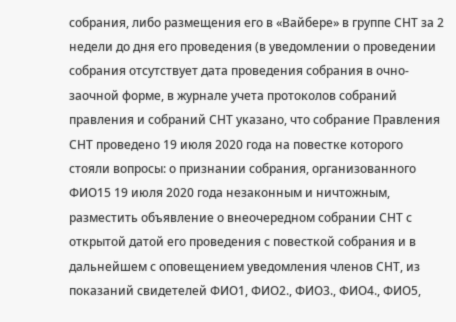собрания, либо размещения его в «Вайбере» в группе СНТ за 2 недели до дня его проведения (в уведомлении о проведении собрания отсутствует дата проведения собрания в очно-заочной форме, в журнале учета протоколов собраний правления и собраний СНТ указано, что собрание Правления СНТ проведено 19 июля 2020 года на повестке которого стояли вопросы: о признании собрания, организованного ФИО15 19 июля 2020 года незаконным и ничтожным, разместить объявление о внеочередном собрании СНТ с открытой датой его проведения с повесткой собрания и в дальнейшем с оповещением уведомления членов СНТ, из показаний свидетелей ФИО1, ФИО2., ФИО3., ФИО4., ФИО5,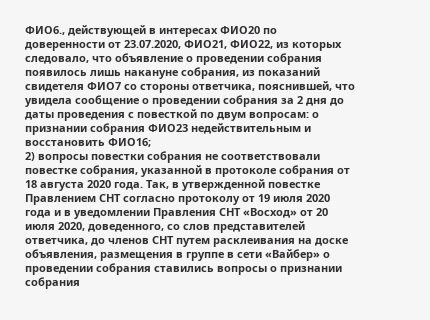ФИО6., действующей в интересах ФИО20 по доверенности от 23.07.2020, ФИО21, ФИО22, из которых следовало, что объявление о проведении собрания появилось лишь накануне собрания, из показаний свидетеля ФИО7 со стороны ответчика, пояснившей, что увидела сообщение о проведении собрания за 2 дня до даты проведения с повесткой по двум вопросам: о признании собрания ФИО23 недействительным и восстановить ФИО16;
2) вопросы повестки собрания не соответствовали повестке собрания, указанной в протоколе собрания от 18 августа 2020 года. Так, в утвержденной повестке Правлением СНТ согласно протоколу от 19 июля 2020 года и в уведомлении Правления СНТ «Восход» от 20 июля 2020, доведенного, со слов представителей ответчика, до членов СНТ путем расклеивания на доске объявления, размещения в группе в сети «Вайбер» о проведении собрания ставились вопросы о признании собрания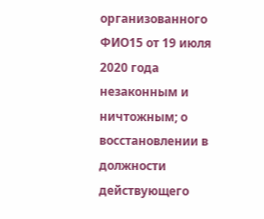организованного ФИО15 от 19 июля 2020 года незаконным и ничтожным; о восстановлении в должности действующего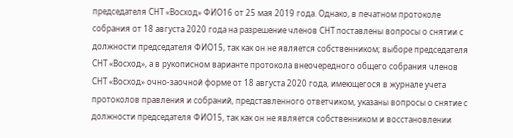председателя СНТ «Восход» ФИО16 от 25 мая 2019 года. Однако, в печатном протоколе собрания от 18 августа 2020 года на разрешение членов СНТ поставлены вопросы о снятии с должности председателя ФИО15, так как он не является собственником; выборе председателя СНТ «Восход», а в рукописном варианте протокола внеочередного общего собрания членов СНТ «Восход» очно-заочной форме от 18 августа 2020 года, имеющегося в журнале учета протоколов правления и собраний, представленного ответчиком, указаны вопросы о снятие с должности председателя ФИО15, так как он не является собственником и восстановлении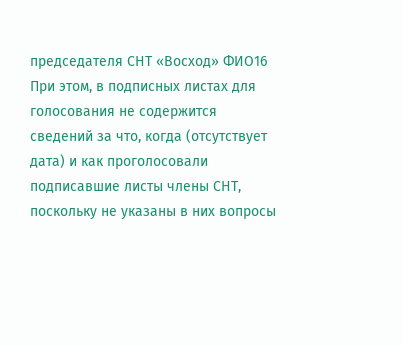председателя СНТ «Восход» ФИО16
При этом, в подписных листах для голосования не содержится сведений за что, когда (отсутствует дата) и как проголосовали подписавшие листы члены СНТ, поскольку не указаны в них вопросы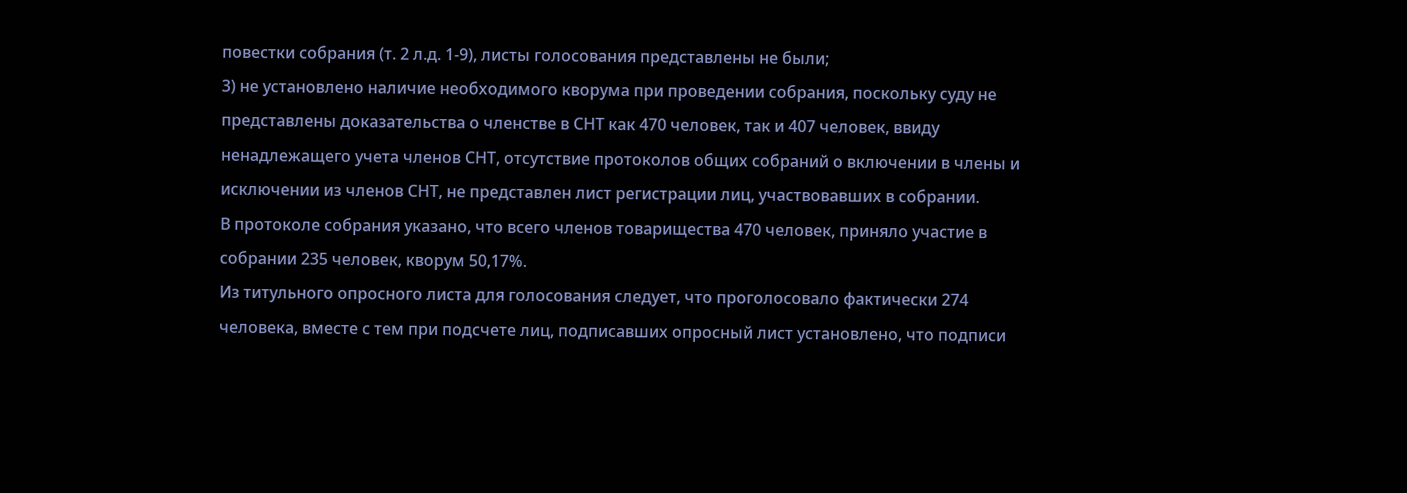повестки собрания (т. 2 л.д. 1-9), листы голосования представлены не были;
3) не установлено наличие необходимого кворума при проведении собрания, поскольку суду не представлены доказательства о членстве в СНТ как 470 человек, так и 407 человек, ввиду ненадлежащего учета членов СНТ, отсутствие протоколов общих собраний о включении в члены и исключении из членов СНТ, не представлен лист регистрации лиц, участвовавших в собрании.
В протоколе собрания указано, что всего членов товарищества 470 человек, приняло участие в собрании 235 человек, кворум 50,17%.
Из титульного опросного листа для голосования следует, что проголосовало фактически 274 человека, вместе с тем при подсчете лиц, подписавших опросный лист установлено, что подписи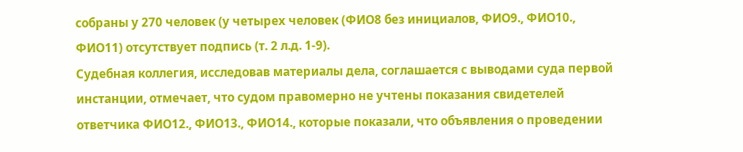собраны у 270 человек (у четырех человек (ФИО8 без инициалов, ФИО9., ФИО10., ФИО11) отсутствует подпись (т. 2 л.д. 1-9).
Судебная коллегия, исследовав материалы дела, соглашается с выводами суда первой инстанции, отмечает, что судом правомерно не учтены показания свидетелей ответчика ФИО12., ФИО13., ФИО14., которые показали, что объявления о проведении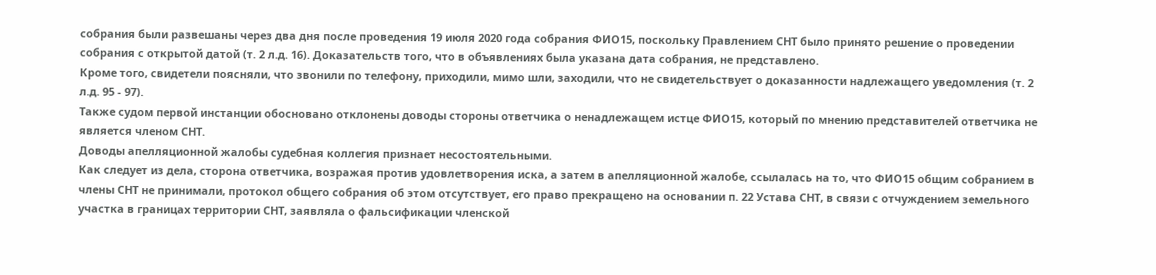собрания были развешаны через два дня после проведения 19 июля 2020 года собрания ФИО15, поскольку Правлением СНТ было принято решение о проведении собрания с открытой датой (т. 2 л.д. 16). Доказательств того, что в объявлениях была указана дата собрания, не представлено.
Кроме того, свидетели поясняли, что звонили по телефону, приходили, мимо шли, заходили, что не свидетельствует о доказанности надлежащего уведомления (т. 2 л.д. 95 - 97).
Также судом первой инстанции обосновано отклонены доводы стороны ответчика о ненадлежащем истце ФИО15, который по мнению представителей ответчика не является членом СНТ.
Доводы апелляционной жалобы судебная коллегия признает несостоятельными.
Как следует из дела, сторона ответчика, возражая против удовлетворения иска, а затем в апелляционной жалобе, ссылалась на то, что ФИО15 общим собранием в члены СНТ не принимали, протокол общего собрания об этом отсутствует, его право прекращено на основании п. 22 Устава СНТ, в связи с отчуждением земельного участка в границах территории СНТ, заявляла о фальсификации членской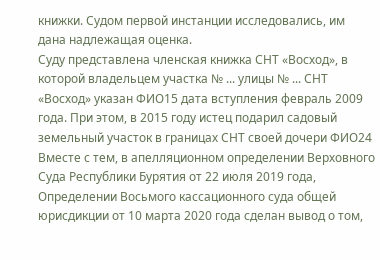книжки. Судом первой инстанции исследовались, им дана надлежащая оценка.
Суду представлена членская книжка СНТ «Восход», в которой владельцем участка № ... улицы № ... СНТ «Восход» указан ФИО15 дата вступления февраль 2009 года. При этом, в 2015 году истец подарил садовый земельный участок в границах СНТ своей дочери ФИО24
Вместе с тем, в апелляционном определении Верховного Суда Республики Бурятия от 22 июля 2019 года, Определении Восьмого кассационного суда общей юрисдикции от 10 марта 2020 года сделан вывод о том,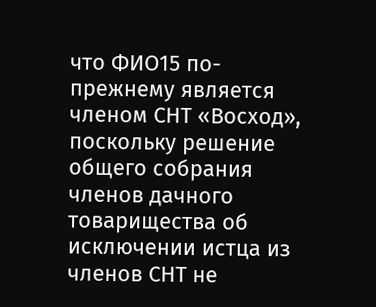что ФИО15 по-прежнему является членом СНТ «Восход», поскольку решение общего собрания членов дачного товарищества об исключении истца из членов СНТ не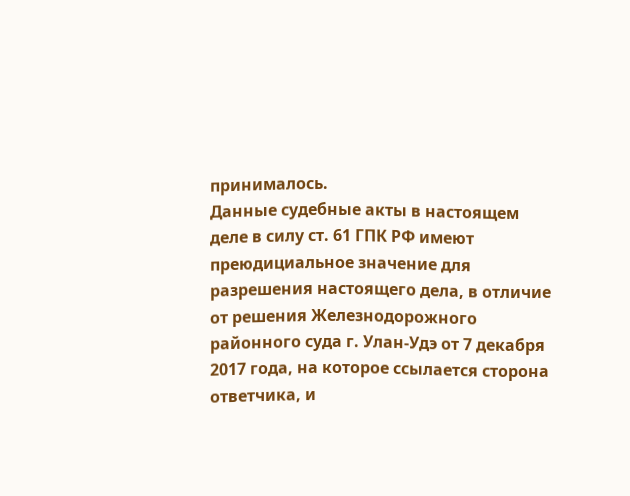принималось.
Данные судебные акты в настоящем деле в силу ст. 61 ГПК РФ имеют преюдициальное значение для разрешения настоящего дела, в отличие от решения Железнодорожного районного суда г. Улан-Удэ от 7 декабря 2017 года, на которое ссылается сторона ответчика, и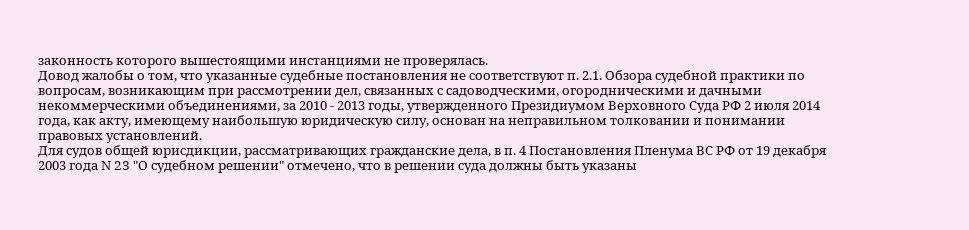законность которого вышестоящими инстанциями не проверялась.
Довод жалобы о том, что указанные судебные постановления не соответствуют п. 2.1. Обзора судебной практики по вопросам, возникающим при рассмотрении дел, связанных с садоводческими, огородническими и дачными некоммерческими объединениями, за 2010 - 2013 годы, утвержденного Президиумом Верховного Суда РФ 2 июля 2014 года, как акту, имеющему наибольшую юридическую силу, основан на неправильном толковании и понимании правовых установлений.
Для судов общей юрисдикции, рассматривающих гражданские дела, в п. 4 Постановления Пленума ВС РФ от 19 декабря 2003 года N 23 "О судебном решении" отмечено, что в решении суда должны быть указаны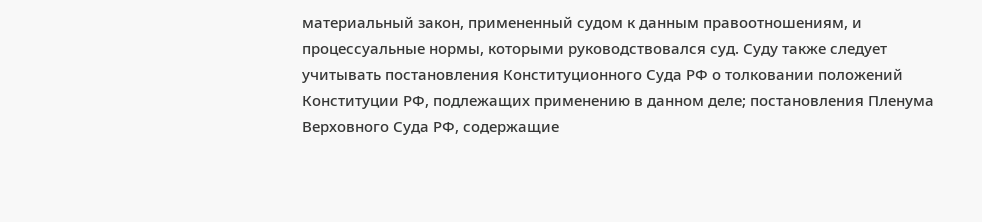материальный закон, примененный судом к данным правоотношениям, и процессуальные нормы, которыми руководствовался суд. Суду также следует учитывать постановления Конституционного Суда РФ о толковании положений Конституции РФ, подлежащих применению в данном деле; постановления Пленума Верховного Суда РФ, содержащие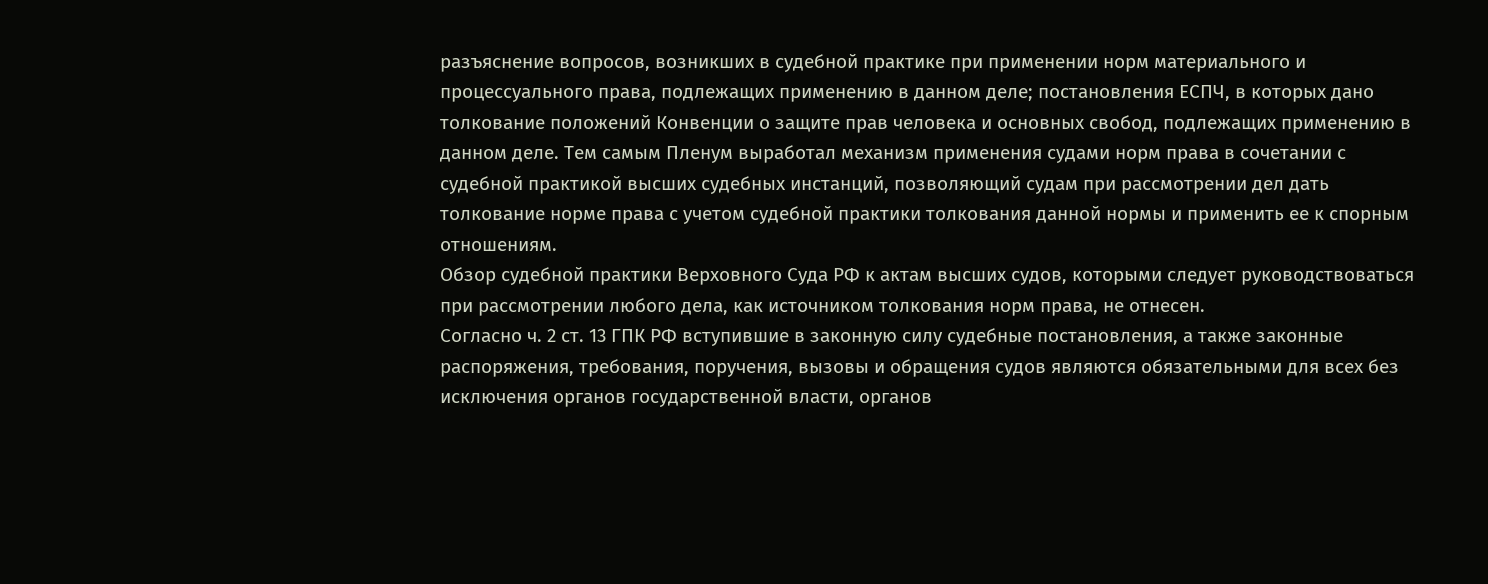разъяснение вопросов, возникших в судебной практике при применении норм материального и процессуального права, подлежащих применению в данном деле; постановления ЕСПЧ, в которых дано толкование положений Конвенции о защите прав человека и основных свобод, подлежащих применению в данном деле. Тем самым Пленум выработал механизм применения судами норм права в сочетании с судебной практикой высших судебных инстанций, позволяющий судам при рассмотрении дел дать толкование норме права с учетом судебной практики толкования данной нормы и применить ее к спорным отношениям.
Обзор судебной практики Верховного Суда РФ к актам высших судов, которыми следует руководствоваться при рассмотрении любого дела, как источником толкования норм права, не отнесен.
Согласно ч. 2 ст. 13 ГПК РФ вступившие в законную силу судебные постановления, а также законные распоряжения, требования, поручения, вызовы и обращения судов являются обязательными для всех без исключения органов государственной власти, органов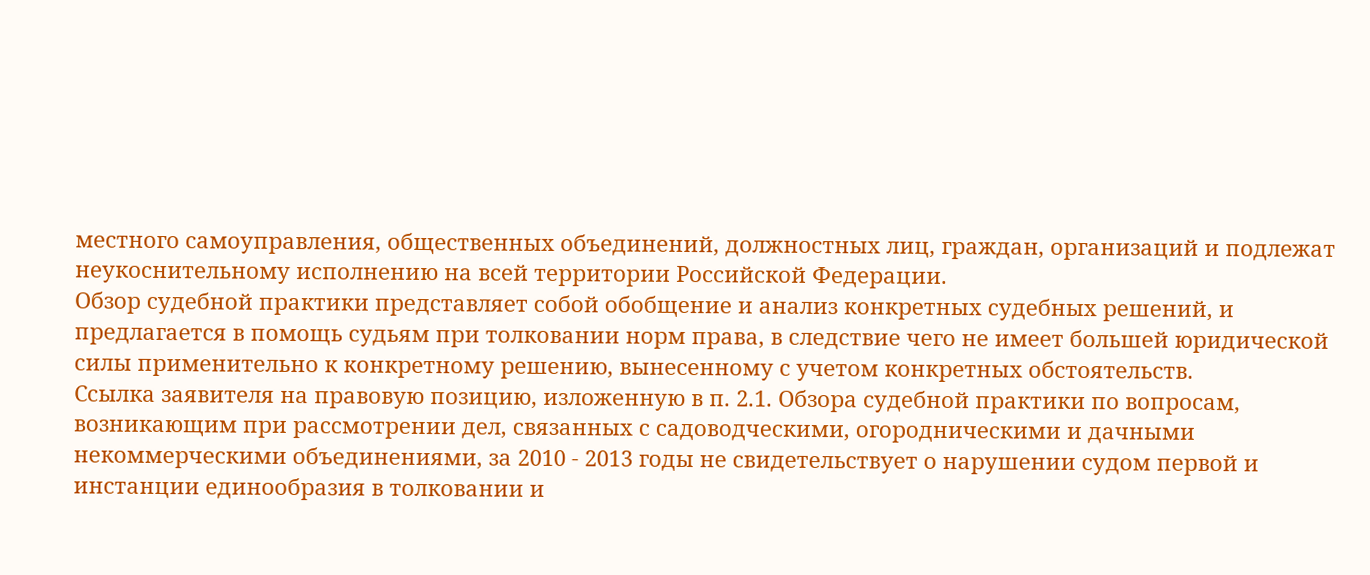местного самоуправления, общественных объединений, должностных лиц, граждан, организаций и подлежат неукоснительному исполнению на всей территории Российской Федерации.
Обзор судебной практики представляет собой обобщение и анализ конкретных судебных решений, и предлагается в помощь судьям при толковании норм права, в следствие чего не имеет большей юридической силы применительно к конкретному решению, вынесенному с учетом конкретных обстоятельств.
Ссылка заявителя на правовую позицию, изложенную в п. 2.1. Обзора судебной практики по вопросам, возникающим при рассмотрении дел, связанных с садоводческими, огородническими и дачными некоммерческими объединениями, за 2010 - 2013 годы не свидетельствует о нарушении судом первой и инстанции единообразия в толковании и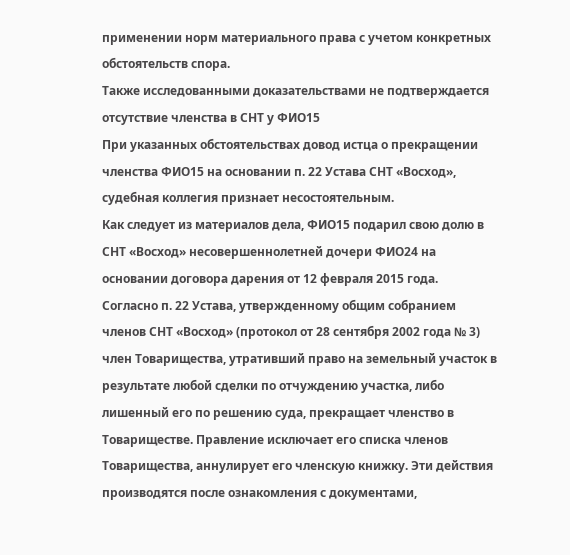применении норм материального права с учетом конкретных обстоятельств спора.
Также исследованными доказательствами не подтверждается отсутствие членства в СНТ у ФИО15
При указанных обстоятельствах довод истца о прекращении членства ФИО15 на основании п. 22 Устава СНТ «Восход», судебная коллегия признает несостоятельным.
Как следует из материалов дела, ФИО15 подарил свою долю в СНТ «Восход» несовершеннолетней дочери ФИО24 на основании договора дарения от 12 февраля 2015 года.
Согласно п. 22 Устава, утвержденному общим собранием членов СНТ «Восход» (протокол от 28 сентября 2002 года № 3) член Товарищества, утративший право на земельный участок в результате любой сделки по отчуждению участка, либо лишенный его по решению суда, прекращает членство в Товариществе. Правление исключает его списка членов Товарищества, аннулирует его членскую книжку. Эти действия производятся после ознакомления с документами,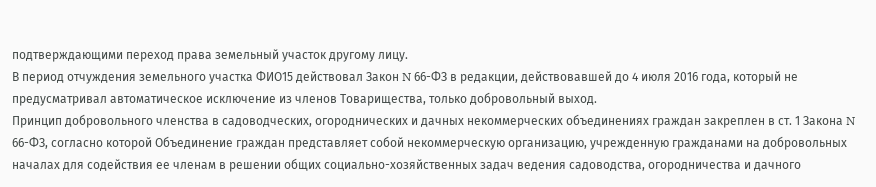подтверждающими переход права земельный участок другому лицу.
В период отчуждения земельного участка ФИО15 действовал Закон N 66-ФЗ в редакции, действовавшей до 4 июля 2016 года, который не предусматривал автоматическое исключение из членов Товарищества, только добровольный выход.
Принцип добровольного членства в садоводческих, огороднических и дачных некоммерческих объединениях граждан закреплен в ст. 1 Закона N 66-ФЗ, согласно которой Объединение граждан представляет собой некоммерческую организацию, учрежденную гражданами на добровольных началах для содействия ее членам в решении общих социально-хозяйственных задач ведения садоводства, огородничества и дачного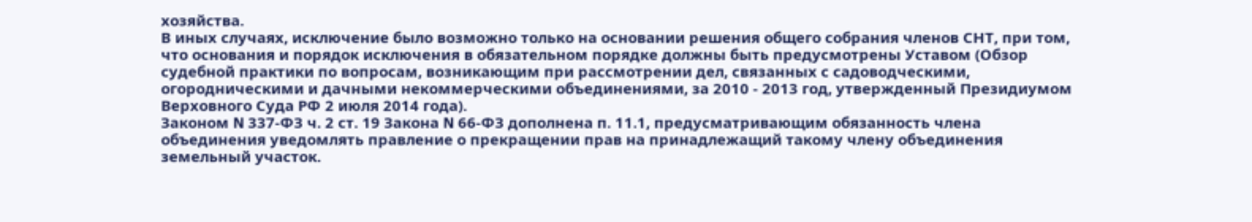хозяйства.
В иных случаях, исключение было возможно только на основании решения общего собрания членов СНТ, при том, что основания и порядок исключения в обязательном порядке должны быть предусмотрены Уставом (Обзор судебной практики по вопросам, возникающим при рассмотрении дел, связанных с садоводческими, огородническими и дачными некоммерческими объединениями, за 2010 - 2013 год, утвержденный Президиумом Верховного Суда РФ 2 июля 2014 года).
Законом N 337-ФЗ ч. 2 ст. 19 Закона N 66-ФЗ дополнена п. 11.1, предусматривающим обязанность члена объединения уведомлять правление о прекращении прав на принадлежащий такому члену объединения земельный участок.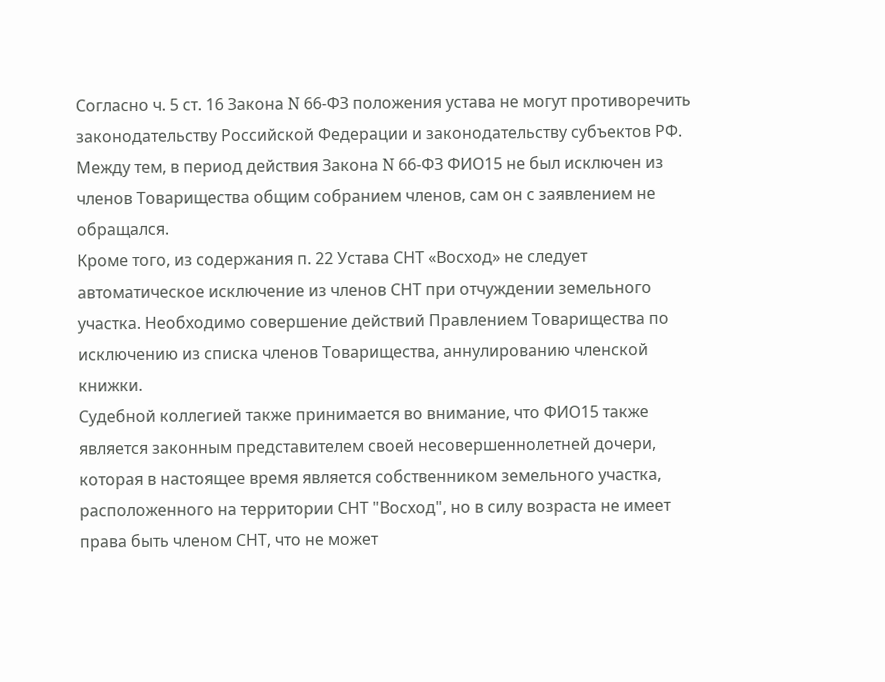Согласно ч. 5 ст. 16 Закона N 66-ФЗ положения устава не могут противоречить законодательству Российской Федерации и законодательству субъектов РФ.
Между тем, в период действия Закона N 66-ФЗ ФИО15 не был исключен из членов Товарищества общим собранием членов, сам он с заявлением не обращался.
Кроме того, из содержания п. 22 Устава СНТ «Восход» не следует автоматическое исключение из членов СНТ при отчуждении земельного участка. Необходимо совершение действий Правлением Товарищества по исключению из списка членов Товарищества, аннулированию членской книжки.
Судебной коллегией также принимается во внимание, что ФИО15 также является законным представителем своей несовершеннолетней дочери, которая в настоящее время является собственником земельного участка, расположенного на территории СНТ "Восход", но в силу возраста не имеет права быть членом СНТ, что не может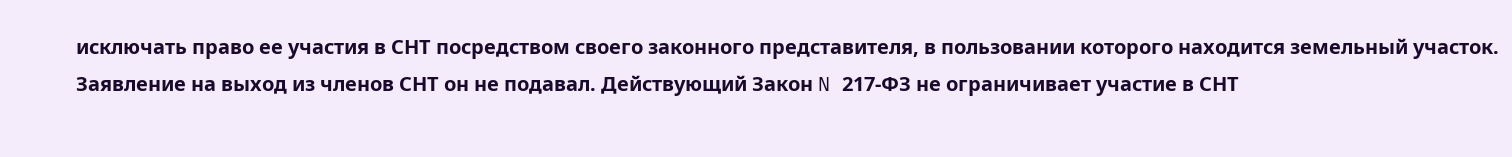исключать право ее участия в СНТ посредством своего законного представителя, в пользовании которого находится земельный участок.
Заявление на выход из членов СНТ он не подавал. Действующий Закон N 217-ФЗ не ограничивает участие в СНТ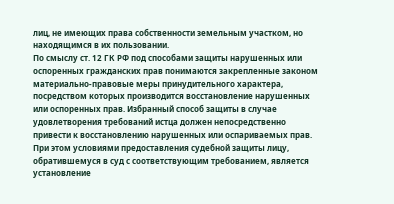лиц, не имеющих права собственности земельным участком, но находящимся в их пользовании.
По смыслу ст. 12 ГК РФ под способами защиты нарушенных или оспоренных гражданских прав понимаются закрепленные законом материально-правовые меры принудительного характера, посредством которых производится восстановление нарушенных или оспоренных прав. Избранный способ защиты в случае удовлетворения требований истца должен непосредственно привести к восстановлению нарушенных или оспариваемых прав.
При этом условиями предоставления судебной защиты лицу, обратившемуся в суд с соответствующим требованием, является установление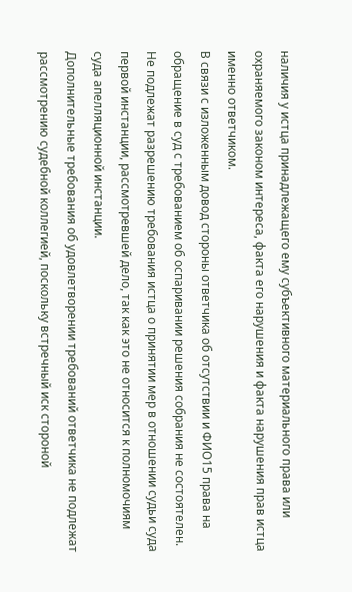наличия у истца принадлежащего ему субъективного материального права или охраняемого законом интереса, факта его нарушения и факта нарушения прав истца именно ответчиком.
В связи с изложенным довод стороны ответчика об отсутствии и ФИО15 права на обращение в суд с требованием об оспаривании решения собрания не состоятелен.
Не подлежат разрешению требования истца о принятии мер в отношении судьи суда первой инстанции, рассмотревшей дело, так как это не относится к полномочиям суда апелляционной инстанции.
Дополнительные требования об удовлетворении требований ответчика не подлежат рассмотрению судебной коллегией, поскольку встречный иск стороной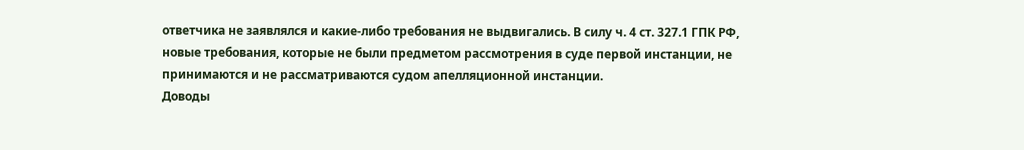ответчика не заявлялся и какие-либо требования не выдвигались. В силу ч. 4 ст. 327.1 ГПК РФ, новые требования, которые не были предметом рассмотрения в суде первой инстанции, не принимаются и не рассматриваются судом апелляционной инстанции.
Доводы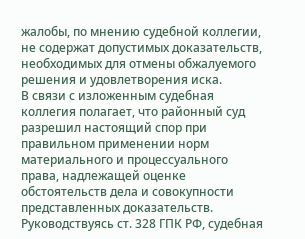жалобы, по мнению судебной коллегии, не содержат допустимых доказательств, необходимых для отмены обжалуемого решения и удовлетворения иска.
В связи с изложенным судебная коллегия полагает, что районный суд разрешил настоящий спор при правильном применении норм материального и процессуального права, надлежащей оценке обстоятельств дела и совокупности представленных доказательств.
Руководствуясь ст. 328 ГПК РФ, судебная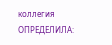коллегия
ОПРЕДЕЛИЛА: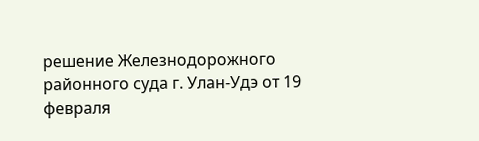решение Железнодорожного районного суда г. Улан-Удэ от 19 февраля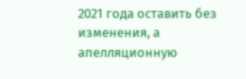2021 года оставить без изменения, а апелляционную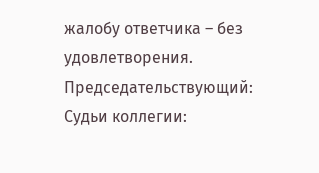жалобу ответчика – без удовлетворения.
Председательствующий:
Судьи коллегии: